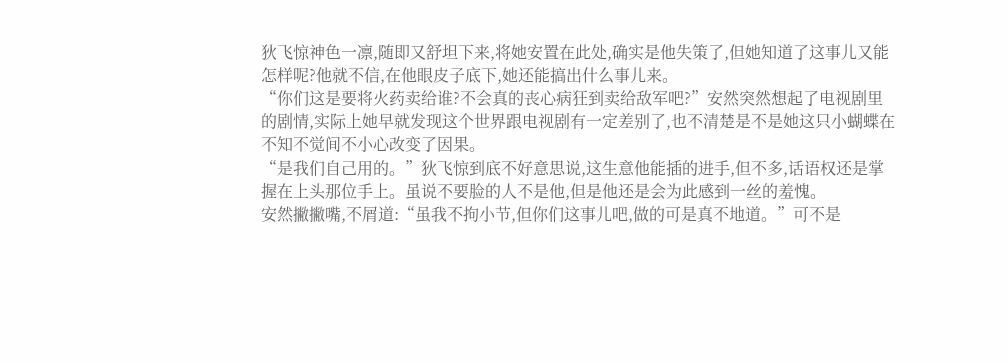狄飞惊神色一凛,随即又舒坦下来,将她安置在此处,确实是他失策了,但她知道了这事儿又能怎样呢?他就不信,在他眼皮子底下,她还能搞出什么事儿来。
“你们这是要将火药卖给谁?不会真的丧心病狂到卖给敌军吧?”安然突然想起了电视剧里的剧情,实际上她早就发现这个世界跟电视剧有一定差别了,也不清楚是不是她这只小蝴蝶在不知不觉间不小心改变了因果。
“是我们自己用的。”狄飞惊到底不好意思说,这生意他能插的进手,但不多,话语权还是掌握在上头那位手上。虽说不要脸的人不是他,但是他还是会为此感到一丝的羞愧。
安然撇撇嘴,不屑道:“虽我不拘小节,但你们这事儿吧,做的可是真不地道。”可不是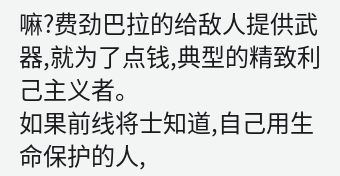嘛?费劲巴拉的给敌人提供武器,就为了点钱,典型的精致利己主义者。
如果前线将士知道,自己用生命保护的人,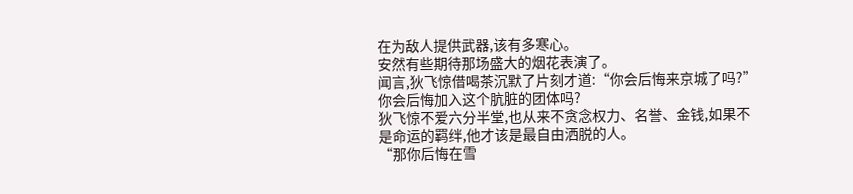在为敌人提供武器,该有多寒心。
安然有些期待那场盛大的烟花表演了。
闻言,狄飞惊借喝茶沉默了片刻才道:“你会后悔来京城了吗?”你会后悔加入这个肮脏的团体吗?
狄飞惊不爱六分半堂,也从来不贪念权力、名誉、金钱,如果不是命运的羁绊,他才该是最自由洒脱的人。
“那你后悔在雪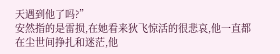天遇到他了吗?”
安然指的是雷损,在她看来狄飞惊活的很悲哀,他一直都在尘世间挣扎和迷茫,他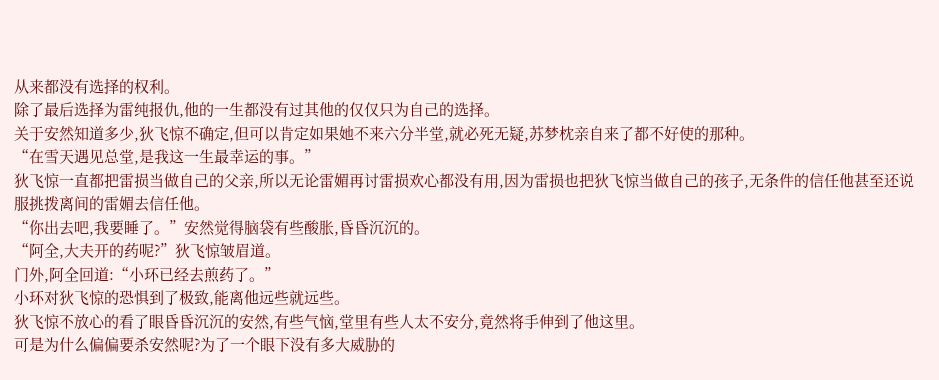从来都没有选择的权利。
除了最后选择为雷纯报仇,他的一生都没有过其他的仅仅只为自己的选择。
关于安然知道多少,狄飞惊不确定,但可以肯定如果她不来六分半堂,就必死无疑,苏梦枕亲自来了都不好使的那种。
“在雪天遇见总堂,是我这一生最幸运的事。”
狄飞惊一直都把雷损当做自己的父亲,所以无论雷媚再讨雷损欢心都没有用,因为雷损也把狄飞惊当做自己的孩子,无条件的信任他甚至还说服挑拨离间的雷媚去信任他。
“你出去吧,我要睡了。”安然觉得脑袋有些酸胀,昏昏沉沉的。
“阿全,大夫开的药呢?”狄飞惊皱眉道。
门外,阿全回道:“小环已经去煎药了。”
小环对狄飞惊的恐惧到了极致,能离他远些就远些。
狄飞惊不放心的看了眼昏昏沉沉的安然,有些气恼,堂里有些人太不安分,竟然将手伸到了他这里。
可是为什么偏偏要杀安然呢?为了一个眼下没有多大威胁的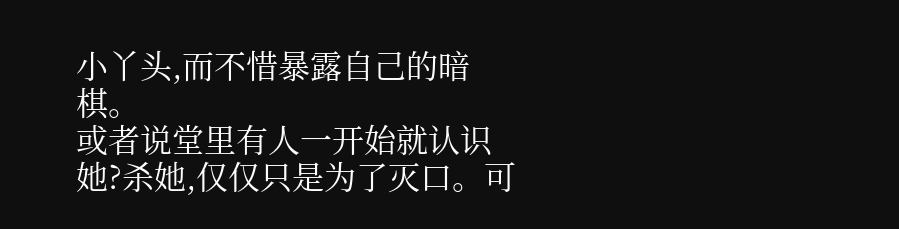小丫头,而不惜暴露自己的暗棋。
或者说堂里有人一开始就认识她?杀她,仅仅只是为了灭口。可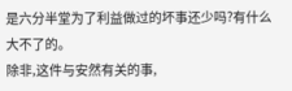是六分半堂为了利益做过的坏事还少吗?有什么大不了的。
除非,这件与安然有关的事,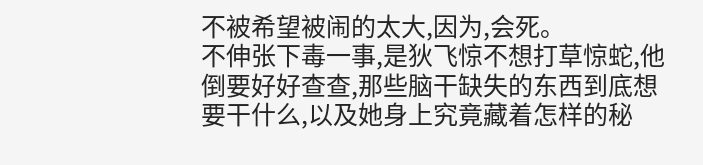不被希望被闹的太大,因为,会死。
不伸张下毒一事,是狄飞惊不想打草惊蛇,他倒要好好查查,那些脑干缺失的东西到底想要干什么,以及她身上究竟藏着怎样的秘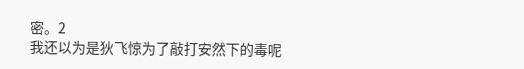密。2
我还以为是狄飞惊为了敲打安然下的毒呢